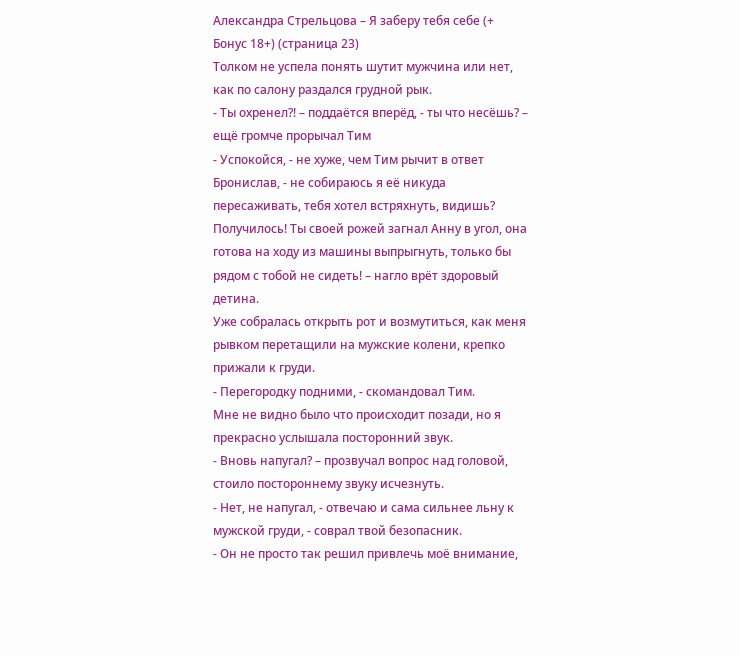Александра Стрельцова – Я заберу тебя себе (+ Бонус 18+) (страница 23)
Толком не успела понять шутит мужчина или нет, как по салону раздался грудной рык.
- Ты охренел?! – поддаётся вперёд, - ты что несёшь? – ещё громче прорычал Тим
- Успокойся, - не хуже, чем Тим рычит в ответ Бронислав, - не собираюсь я её никуда пересаживать, тебя хотел встряхнуть, видишь? Получилось! Ты своей рожей загнал Анну в угол, она готова на ходу из машины выпрыгнуть, только бы рядом с тобой не сидеть! – нагло врёт здоровый детина.
Уже собралась открыть рот и возмутиться, как меня рывком перетащили на мужские колени, крепко прижали к груди.
- Перегородку подними, - скомандовал Тим.
Мне не видно было что происходит позади, но я прекрасно услышала посторонний звук.
- Вновь напугал? – прозвучал вопрос над головой, стоило постороннему звуку исчезнуть.
- Нет, не напугал, - отвечаю и сама сильнее льну к мужской груди, - соврал твой безопасник.
- Он не просто так решил привлечь моё внимание,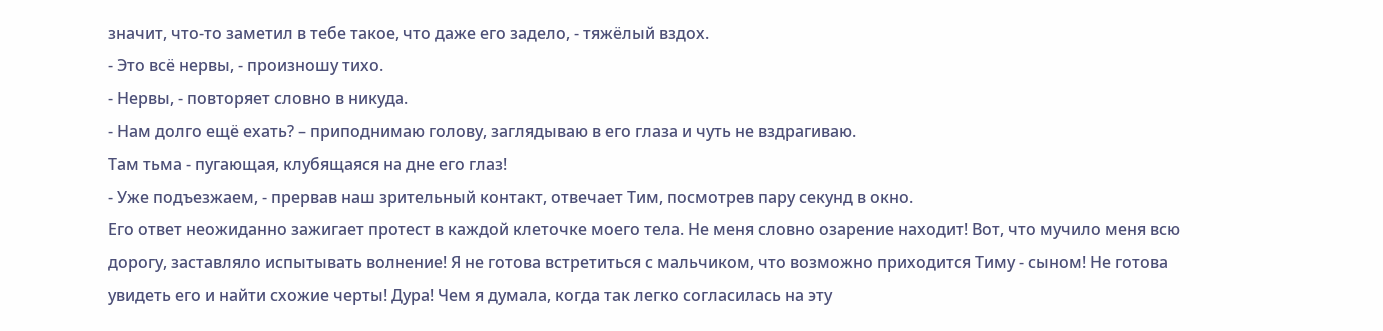значит, что-то заметил в тебе такое, что даже его задело, - тяжёлый вздох.
- Это всё нервы, - произношу тихо.
- Нервы, - повторяет словно в никуда.
- Нам долго ещё ехать? – приподнимаю голову, заглядываю в его глаза и чуть не вздрагиваю.
Там тьма - пугающая, клубящаяся на дне его глаз!
- Уже подъезжаем, - прервав наш зрительный контакт, отвечает Тим, посмотрев пару секунд в окно.
Его ответ неожиданно зажигает протест в каждой клеточке моего тела. Не меня словно озарение находит! Вот, что мучило меня всю дорогу, заставляло испытывать волнение! Я не готова встретиться с мальчиком, что возможно приходится Тиму - сыном! Не готова увидеть его и найти схожие черты! Дура! Чем я думала, когда так легко согласилась на эту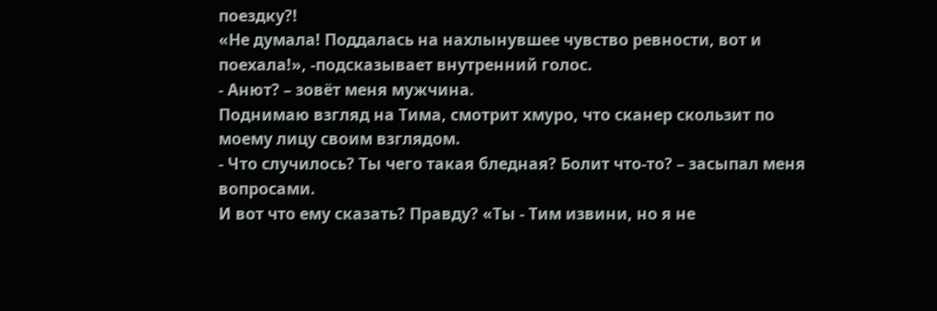поездку?!
«Не думала! Поддалась на нахлынувшее чувство ревности, вот и поехала!», -подсказывает внутренний голос.
- Анют? – зовёт меня мужчина.
Поднимаю взгляд на Тима, смотрит хмуро, что сканер скользит по моему лицу своим взглядом.
- Что случилось? Ты чего такая бледная? Болит что-то? – засыпал меня вопросами.
И вот что ему сказать? Правду? «Ты - Тим извини, но я не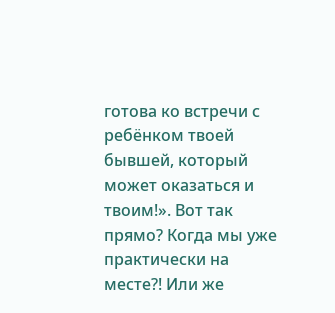готова ко встречи с ребёнком твоей бывшей, который может оказаться и твоим!». Вот так прямо? Когда мы уже практически на месте?! Или же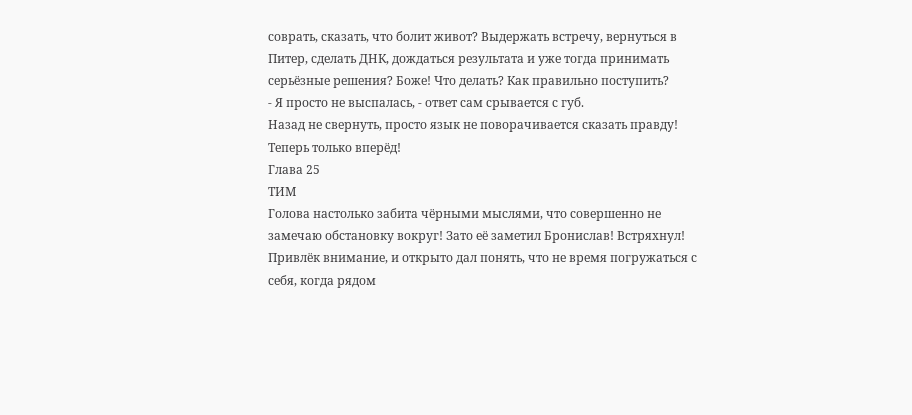соврать, сказать, что болит живот? Выдержать встречу, вернуться в Питер, сделать ДНК, дождаться результата и уже тогда принимать серьёзные решения? Боже! Что делать? Как правильно поступить?
- Я просто не выспалась, - ответ сам срывается с губ.
Назад не свернуть, просто язык не поворачивается сказать правду! Теперь только вперёд!
Глава 25
ТИМ
Голова настолько забита чёрными мыслями, что совершенно не замечаю обстановку вокруг! Зато её заметил Бронислав! Встряхнул! Привлёк внимание, и открыто дал понять, что не время погружаться с себя, когда рядом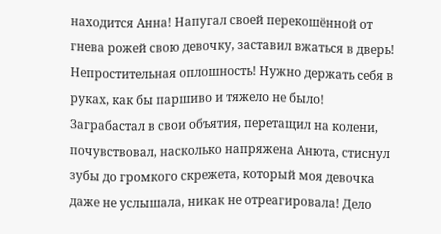находится Анна! Напугал своей перекошённой от гнева рожей свою девочку, заставил вжаться в дверь! Непростительная оплошность! Нужно держать себя в руках, как бы паршиво и тяжело не было!
Заграбастал в свои объятия, перетащил на колени, почувствовал, насколько напряжена Анюта, стиснул зубы до громкого скрежета, который моя девочка даже не услышала, никак не отреагировала! Дело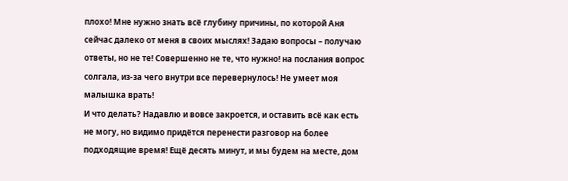плохо! Мне нужно знать всё глубину причины, по которой Аня сейчас далеко от меня в своих мыслях! Задаю вопросы – получаю ответы, но не те! Совершенно не те, что нужно! на послания вопрос солгала, из-за чего внутри все перевернулось! Не умеет моя малышка врать!
И что делать? Надавлю и вовсе закроется, и оставить всё как есть не могу, но видимо придётся перенести разговор на более подходящие время! Ещё десять минут, и мы будем на месте, дом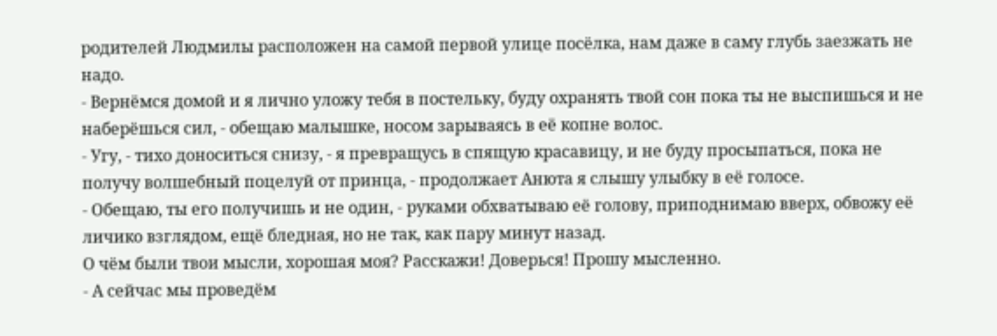родителей Людмилы расположен на самой первой улице посёлка, нам даже в саму глубь заезжать не надо.
- Вернёмся домой и я лично уложу тебя в постельку, буду охранять твой сон пока ты не выспишься и не наберёшься сил, - обещаю малышке, носом зарываясь в её копне волос.
- Угу, - тихо доноситься снизу, - я превращусь в спящую красавицу, и не буду просыпаться, пока не получу волшебный поцелуй от принца, - продолжает Анюта я слышу улыбку в её голосе.
- Обещаю, ты его получишь и не один, - руками обхватываю её голову, приподнимаю вверх, обвожу её личико взглядом, ещё бледная, но не так, как пару минут назад.
О чём были твои мысли, хорошая моя? Расскажи! Доверься! Прошу мысленно.
- А сейчас мы проведём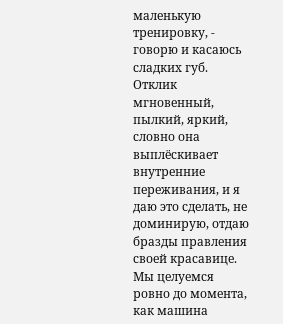маленькую тренировку, - говорю и касаюсь сладких губ.
Отклик мгновенный, пылкий, яркий, словно она выплёскивает внутренние переживания, и я даю это сделать, не доминирую, отдаю бразды правления своей красавице. Мы целуемся ровно до момента, как машина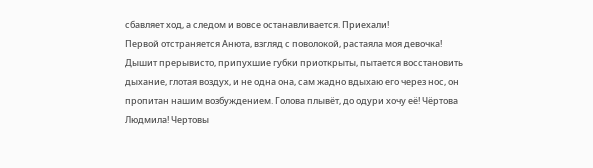сбавляет ход, а следом и вовсе останавливается. Приехали!
Первой отстраняется Анюта, взгляд с поволокой, растаяла моя девочка! Дышит прерывисто, припухшие губки приоткрыты, пытается восстановить дыхание, глотая воздух, и не одна она, сам жадно вдыхаю его через нос, он пропитан нашим возбуждением. Голова плывёт, до одури хочу её! Чёртова Людмила! Чертовы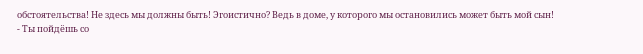обстоятельства! Не здесь мы должны быть! Эгоистично? Ведь в доме, у которого мы остановились может быть мой сын!
- Ты пойдёшь со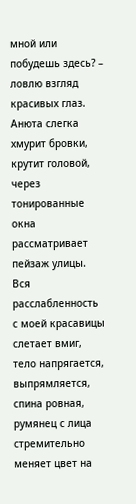мной или побудешь здесь? – ловлю взгляд красивых глаз.
Анюта слегка хмурит бровки, крутит головой, через тонированные окна рассматривает пейзаж улицы. Вся расслабленность с моей красавицы слетает вмиг, тело напрягается, выпрямляется, спина ровная, румянец с лица стремительно меняет цвет на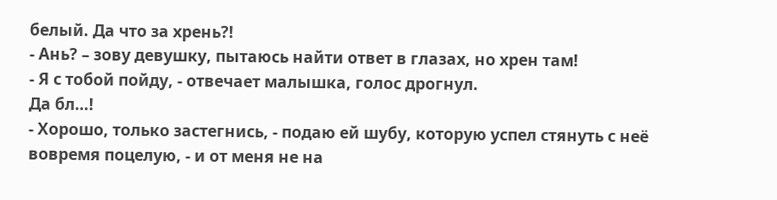белый. Да что за хрень?!
- Ань? – зову девушку, пытаюсь найти ответ в глазах, но хрен там!
- Я с тобой пойду, - отвечает малышка, голос дрогнул.
Да бл…!
- Хорошо, только застегнись, - подаю ей шубу, которую успел стянуть с неё вовремя поцелую, - и от меня не на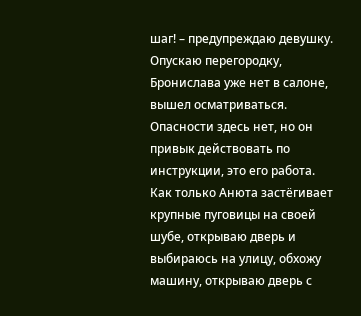шаг! – предупреждаю девушку.
Опускаю перегородку, Бронислава уже нет в салоне, вышел осматриваться. Опасности здесь нет, но он привык действовать по инструкции, это его работа. Как только Анюта застёгивает крупные пуговицы на своей шубе, открываю дверь и выбираюсь на улицу, обхожу машину, открываю дверь с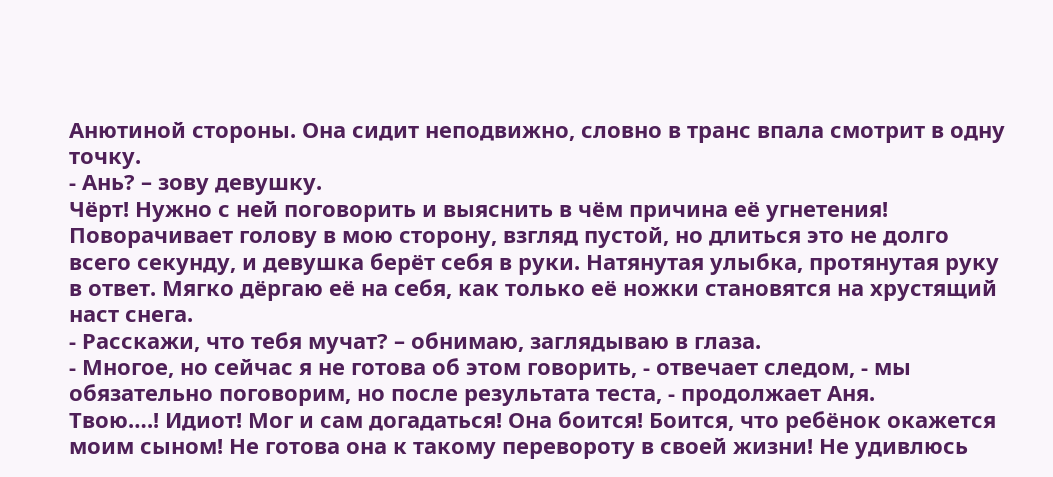Анютиной стороны. Она сидит неподвижно, словно в транс впала смотрит в одну точку.
- Ань? – зову девушку.
Чёрт! Нужно с ней поговорить и выяснить в чём причина её угнетения!
Поворачивает голову в мою сторону, взгляд пустой, но длиться это не долго всего секунду, и девушка берёт себя в руки. Натянутая улыбка, протянутая руку в ответ. Мягко дёргаю её на себя, как только её ножки становятся на хрустящий наст снега.
- Расскажи, что тебя мучат? – обнимаю, заглядываю в глаза.
- Многое, но сейчас я не готова об этом говорить, - отвечает следом, - мы обязательно поговорим, но после результата теста, - продолжает Аня.
Твою….! Идиот! Мог и сам догадаться! Она боится! Боится, что ребёнок окажется моим сыном! Не готова она к такому перевороту в своей жизни! Не удивлюсь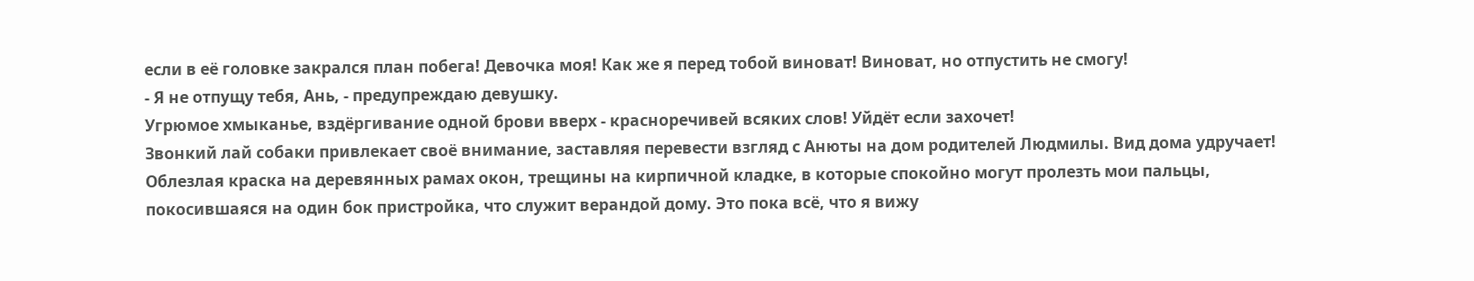если в её головке закрался план побега! Девочка моя! Как же я перед тобой виноват! Виноват, но отпустить не смогу!
- Я не отпущу тебя, Ань, - предупреждаю девушку.
Угрюмое хмыканье, вздёргивание одной брови вверх - красноречивей всяких слов! Уйдёт если захочет!
Звонкий лай собаки привлекает своё внимание, заставляя перевести взгляд с Анюты на дом родителей Людмилы. Вид дома удручает! Облезлая краска на деревянных рамах окон, трещины на кирпичной кладке, в которые спокойно могут пролезть мои пальцы, покосившаяся на один бок пристройка, что служит верандой дому. Это пока всё, что я вижу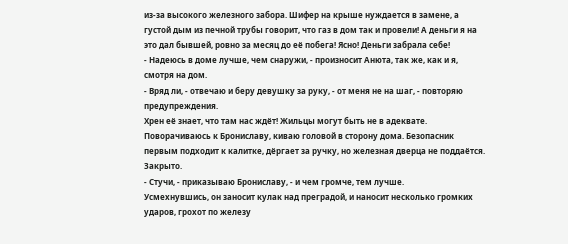из-за высокого железного забора. Шифер на крыше нуждается в замене, а густой дым из печной трубы говорит, что газ в дом так и провели! А деньги я на это дал бывшей, ровно за месяц до её побега! Ясно! Деньги забрала себе!
- Надеюсь в доме лучше, чем снаружи, - произносит Анюта, так же, как и я, смотря на дом.
- Вряд ли, - отвечаю и беру девушку за руку, - от меня не на шаг, - повторяю предупреждения.
Хрен её знает, что там нас ждёт! Жильцы могут быть не в адеквате. Поворачиваюсь к Брониславу, киваю головой в сторону дома. Безопасник первым подходит к калитке, дёргает за ручку, но железная дверца не поддаётся. Закрыто.
- Стучи, - приказываю Брониславу, - и чем громче, тем лучше.
Усмехнувшись, он заносит кулак над преградой, и наносит несколько громких ударов, грохот по железу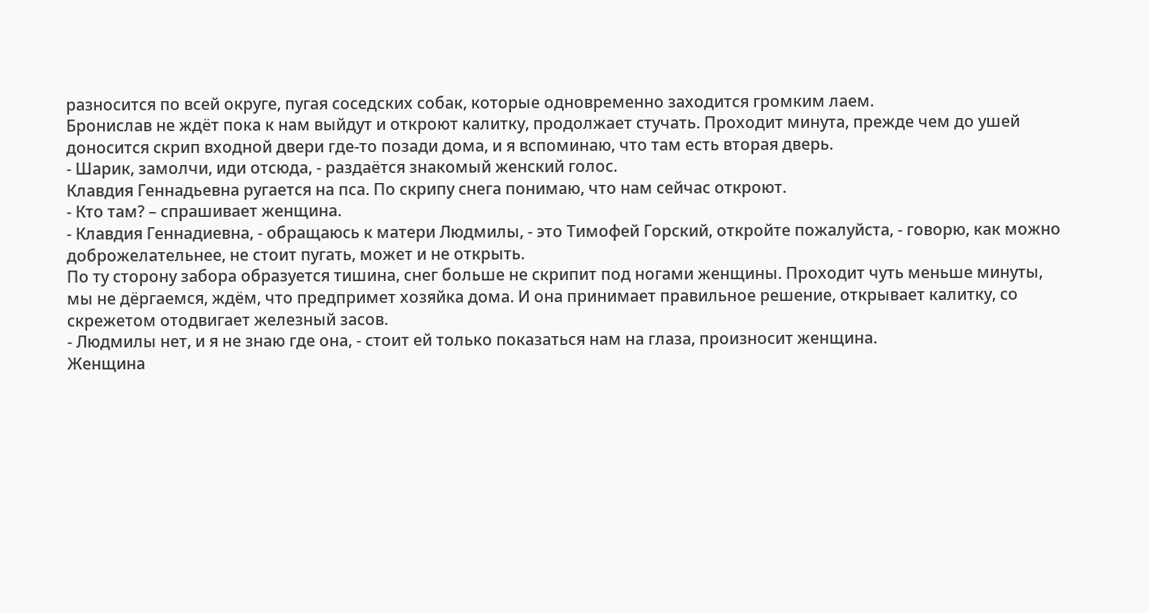разносится по всей округе, пугая соседских собак, которые одновременно заходится громким лаем.
Бронислав не ждёт пока к нам выйдут и откроют калитку, продолжает стучать. Проходит минута, прежде чем до ушей доносится скрип входной двери где-то позади дома, и я вспоминаю, что там есть вторая дверь.
- Шарик, замолчи, иди отсюда, - раздаётся знакомый женский голос.
Клавдия Геннадьевна ругается на пса. По скрипу снега понимаю, что нам сейчас откроют.
- Кто там? – спрашивает женщина.
- Клавдия Геннадиевна, - обращаюсь к матери Людмилы, - это Тимофей Горский, откройте пожалуйста, - говорю, как можно доброжелательнее, не стоит пугать, может и не открыть.
По ту сторону забора образуется тишина, снег больше не скрипит под ногами женщины. Проходит чуть меньше минуты, мы не дёргаемся, ждём, что предпримет хозяйка дома. И она принимает правильное решение, открывает калитку, со скрежетом отодвигает железный засов.
- Людмилы нет, и я не знаю где она, - стоит ей только показаться нам на глаза, произносит женщина.
Женщина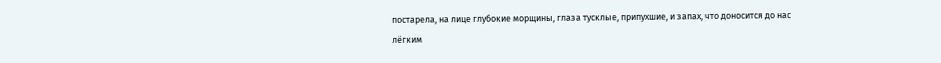постарела, на лице глубокие морщины, глаза тусклые, припухшие, и запах, что доносится до нас лёгким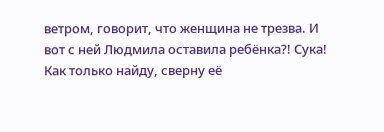ветром, говорит, что женщина не трезва. И вот с ней Людмила оставила ребёнка?! Сука! Как только найду, сверну её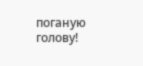поганую голову!